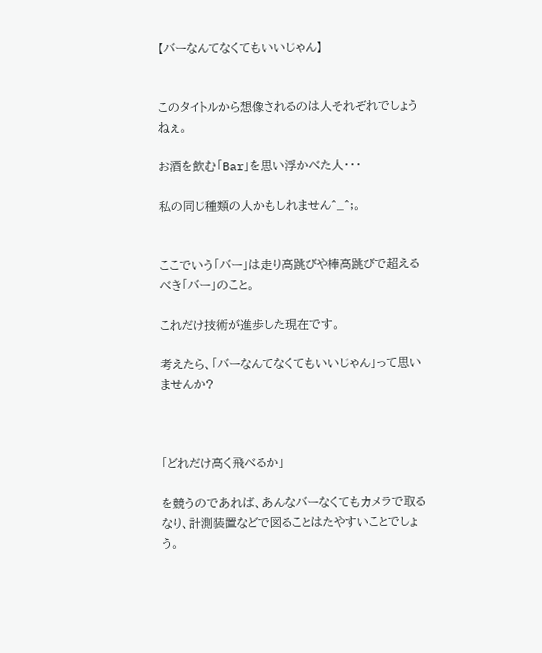【バーなんてなくてもいいじゃん】


このタイトルから想像されるのは人それぞれでしょうねぇ。

お酒を飲む「Bar」を思い浮かべた人・・・

私の同じ種類の人かもしれません^_^;。


ここでいう「バー」は走り高跳びや棒高跳びで超えるべき「バー」のこと。

これだけ技術が進歩した現在です。

考えたら、「バーなんてなくてもいいじゃん」って思いませんか?



「どれだけ高く飛べるか」

を競うのであれば、あんなバーなくてもカメラで取るなり、計測装置などで図ることはたやすいことでしょう。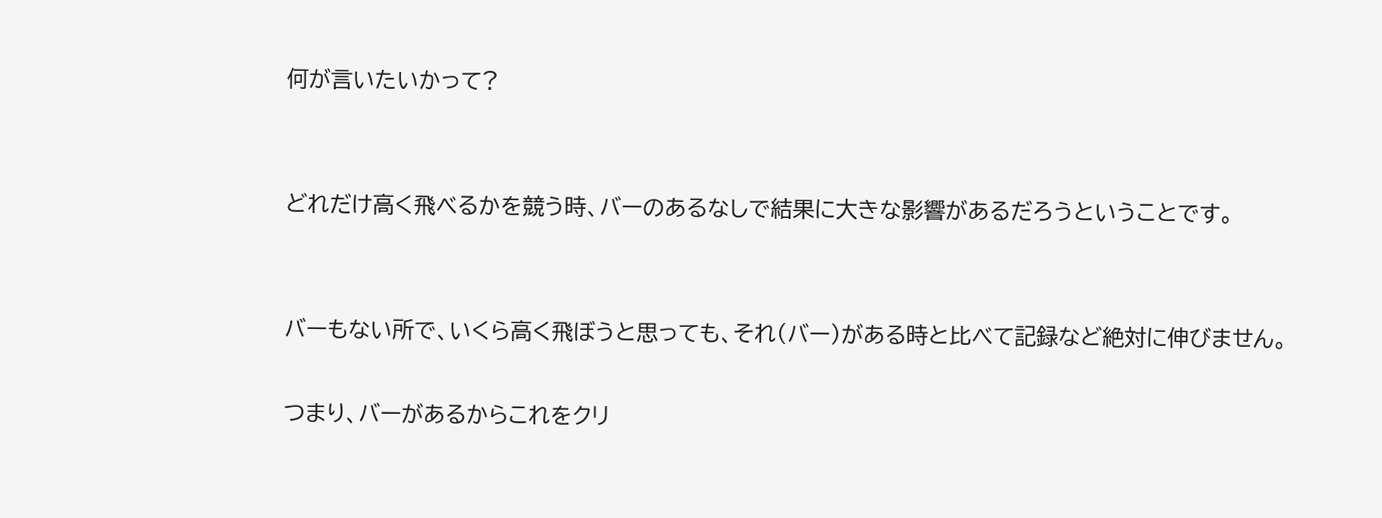何が言いたいかって?


どれだけ高く飛べるかを競う時、バーのあるなしで結果に大きな影響があるだろうということです。


バーもない所で、いくら高く飛ぼうと思っても、それ(バー)がある時と比べて記録など絶対に伸びません。

つまり、バーがあるからこれをクリ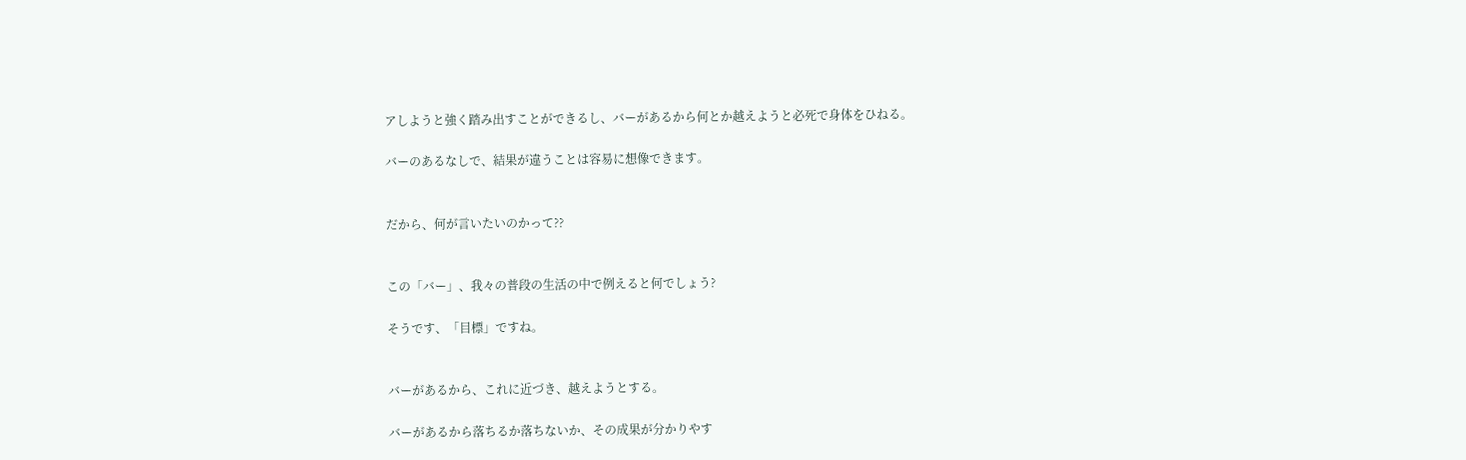アしようと強く踏み出すことができるし、バーがあるから何とか越えようと必死で身体をひねる。

バーのあるなしで、結果が違うことは容易に想像できます。


だから、何が言いたいのかって??


この「バー」、我々の普段の生活の中で例えると何でしょう?

そうです、「目標」ですね。


バーがあるから、これに近づき、越えようとする。

バーがあるから落ちるか落ちないか、その成果が分かりやす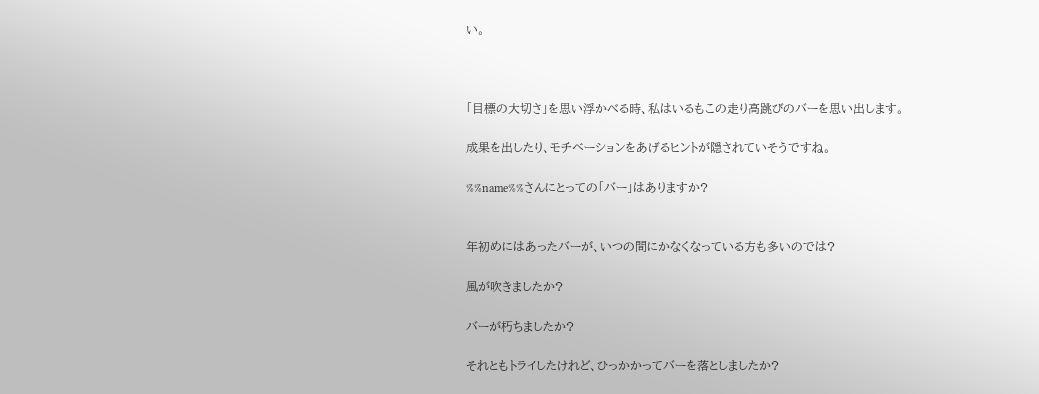い。



「目標の大切さ」を思い浮かべる時、私はいるもこの走り高跳びのバーを思い出します。

成果を出したり、モチベーションをあげるヒントが隠されていそうですね。

%%name%%さんにとっての「バー」はありますか?


年初めにはあったバーが、いつの間にかなくなっている方も多いのでは?

風が吹きましたか?

バーが朽ちましたか?

それともトライしたけれど、ひっかかってバーを落としましたか?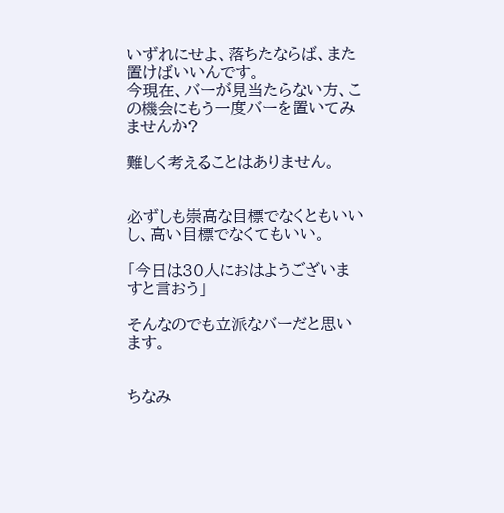いずれにせよ、落ちたならば、また置けばいいんです。
今現在、バーが見当たらない方、この機会にもう一度バーを置いてみませんか?

難しく考えることはありません。


必ずしも崇高な目標でなくともいいし、高い目標でなくてもいい。

「今日は30人におはようございますと言おう」

そんなのでも立派なバーだと思います。


ちなみ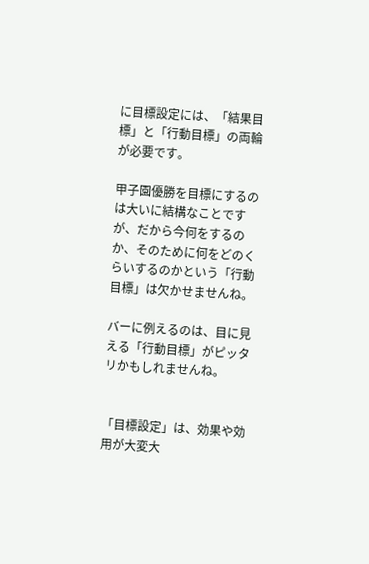に目標設定には、「結果目標」と「行動目標」の両輪が必要です。

甲子園優勝を目標にするのは大いに結構なことですが、だから今何をするのか、そのために何をどのくらいするのかという「行動目標」は欠かせませんね。

バーに例えるのは、目に見える「行動目標」がピッタリかもしれませんね。


「目標設定」は、効果や効用が大変大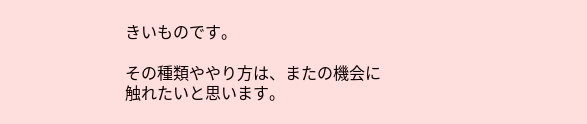きいものです。

その種類ややり方は、またの機会に触れたいと思います。